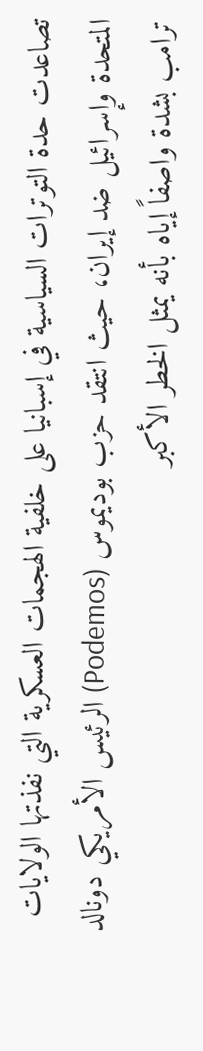تصاعدت حدة التوترات السياسية في إسبانيا على خلفية الهجمات العسكرية التي نفذتها الولايات المتحدة وإسرائيل ضد إيران، حيث انتقد حزب بوديموس (Podemos) الرئيس الأمريكي دونالد ترامب بشدة واصفاً إياه بأنه يمثل الخطر الأكبر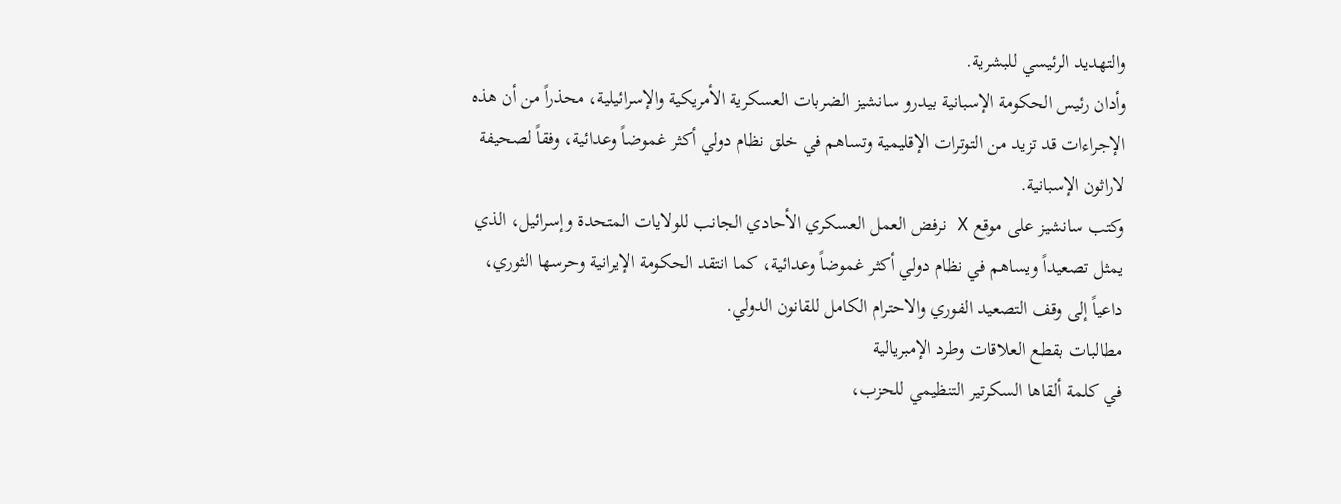والتهديد الرئيسي للبشرية.
وأدان رئيس الحكومة الإسبانية بيدرو سانشيز الضربات العسكرية الأمريكية والإسرائيلية، محذراً من أن هذه الإجراءات قد تزيد من التوترات الإقليمية وتساهم في خلق نظام دولي أكثر غموضاً وعدائية، وفقاً لصحيفة لاراثون الإسبانية.
وكتب سانشيز على موقع X نرفض العمل العسكري الأحادي الجانب للولايات المتحدة وإسرائيل، الذي يمثل تصعيداً ويساهم في نظام دولي أكثر غموضاً وعدائية، كما انتقد الحكومة الإيرانية وحرسها الثوري، داعياً إلى وقف التصعيد الفوري والاحترام الكامل للقانون الدولي.
مطالبات بقطع العلاقات وطرد الإمبريالية
في كلمة ألقاها السكرتير التنظيمي للحزب،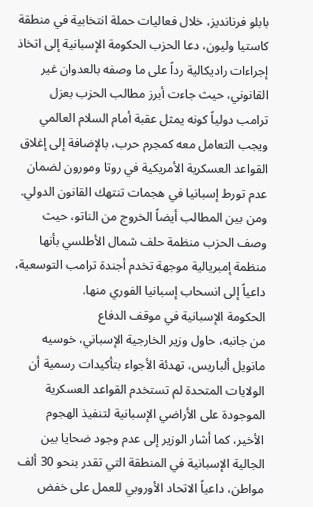بابلو فرنانديز، خلال فعاليات حملة انتخابية في منطقة كاستيا وليون، دعا الحزب الحكومة الإسبانية إلى اتخاذ إجراءات راديكالية رداً على ما وصفه بالعدوان غير القانوني، حيث جاءت أبرز مطالب الحزب بعزل ترامب دولياً كونه يمثل عقبة أمام السلام العالمي ويجب التعامل معه كمجرم حرب، بالإضافة إلى إغلاق القواعد العسكرية الأمريكية في روتا ومورون لضمان عدم تورط إسبانيا في هجمات تنتهك القانون الدولي.
ومن بين المطالب أيضاً الخروج من الناتو، حيث وصف الحزب منظمة حلف شمال الأطلسي بأنها منظمة إمبريالية موجهة تخدم أجندة ترامب التوسعية، داعياً إلى انسحاب إسبانيا الفوري منها.
الحكومة الإسبانية في موقف الدفاع
من جانبه، حاول وزير الخارجية الإسباني، خوسيه مانويل ألباريس، تهدئة الأجواء بتأكيدات رسمية أن الولايات المتحدة لم تستخدم القواعد العسكرية الموجودة على الأراضي الإسبانية لتنفيذ الهجوم الأخير، كما أشار الوزير إلى عدم وجود ضحايا بين الجالية الإسبانية في المنطقة التي تقدر بنحو 30 ألف مواطن، داعياً الاتحاد الأوروبي للعمل على خفض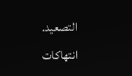التصعيد.
انتهاكات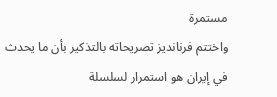مستمرة
واختتم فرنانديز تصريحاته بالتذكير بأن ما يحدث في إيران هو استمرار لسلسلة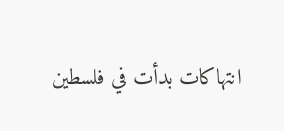انتهاكات بدأت في فلسطين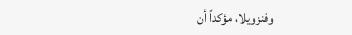وفنزويلا، مؤكداً أن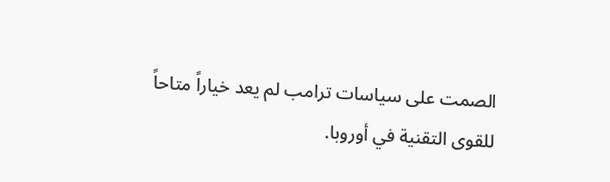الصمت على سياسات ترامب لم يعد خياراً متاحاً للقوى التقنية في أوروبا.